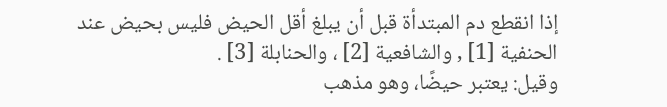إذا انقطع دم المبتدأة قبل أن يبلغ أقل الحيض فليس بحيض عند الحنفية [1] , والشافعية [2] ، والحنابلة [3] .
وقيل: يعتبر حيضًا، وهو مذهب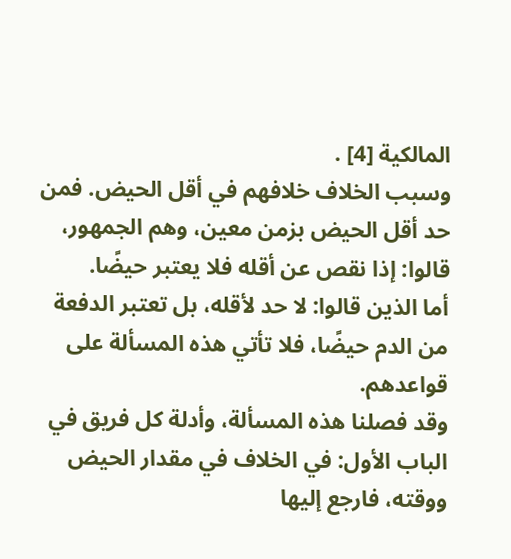المالكية [4] .
وسبب الخلاف خلافهم في أقل الحيض. فمن حد أقل الحيض بزمن معين، وهم الجمهور، قالوا: إذا نقص عن أقله فلا يعتبر حيضًا.
أما الذين قالوا: لا حد لأقله، بل تعتبر الدفعة من الدم حيضًا، فلا تأتي هذه المسألة على قواعدهم.
وقد فصلنا هذه المسألة، وأدلة كل فريق في الباب الأول: في الخلاف في مقدار الحيض ووقته، فارجع إليها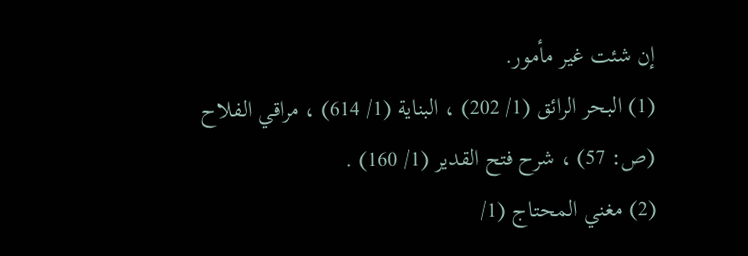إن شئت غير مأمور.
(1) البحر الرائق (1/ 202) ، البناية (1/ 614) ، مراقي الفلاح (ص: 57) ، شرح فتح القدير (1/ 160) .
(2) مغني المحتاج (1/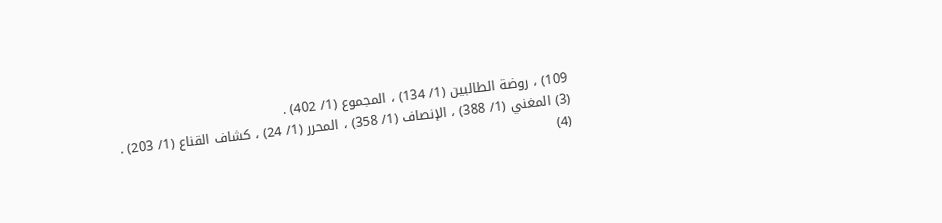109) ، روضة الطالبين (1/ 134) ، المجموع (1/ 402) .
(3) المغني (1/ 388) ، الإنصاف (1/ 358) ، المحرر (1/ 24) ، كشاف القناع (1/ 203) .
(4)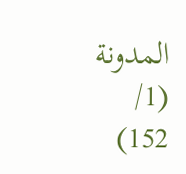المدونة (1/ 152)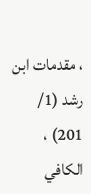، مقدمات ابن رشد (1/ 201) ، الكافي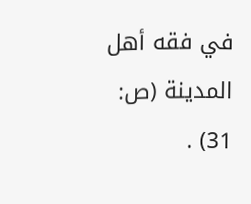في فقه أهل المدينة (ص: 31) .